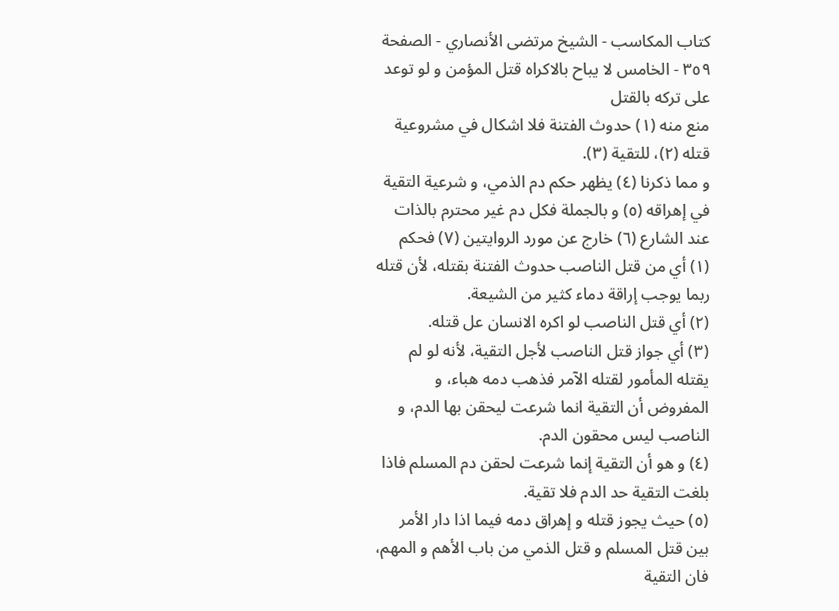كتاب المكاسب - الشيخ مرتضى الأنصاري - الصفحة ٣٥٩ - الخامس لا يباح بالاكراه قتل المؤمن و لو توعد على تركه بالقتل
منع منه (١) حدوث الفتنة فلا اشكال في مشروعية قتله (٢)، للتقية (٣).
و مما ذكرنا (٤) يظهر حكم دم الذمي، و شرعية التقية في إهراقه (٥) و بالجملة فكل دم غير محترم بالذات عند الشارع (٦) خارج عن مورد الروايتين (٧) فحكم
(١) أي من قتل الناصب حدوث الفتنة بقتله، لأن قتله ربما يوجب إراقة دماء كثير من الشيعة.
(٢) أي قتل الناصب لو اكره الانسان عل قتله.
(٣) أي جواز قتل الناصب لأجل التقية، لأنه لو لم يقتله المأمور لقتله الآمر فذهب دمه هباء، و المفروض أن التقية انما شرعت ليحقن بها الدم، و الناصب ليس محقون الدم.
(٤) و هو أن التقية إنما شرعت لحقن دم المسلم فاذا بلغت التقية حد الدم فلا تقية.
(٥) حيث يجوز قتله و إهراق دمه فيما اذا دار الأمر بين قتل المسلم و قتل الذمي من باب الأهم و المهم، فان التقية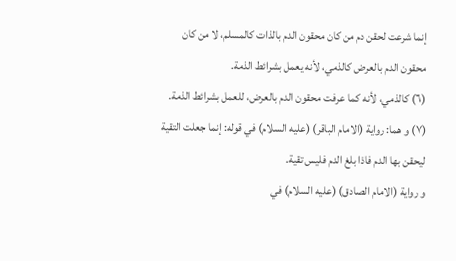إنما شرعت لحقن دم من كان محقون الدم بالذات كالمسلم، لا من كان محقون الدم بالعرض كالذمي، لأنه يعمل بشرائط الذمة.
(٦) كالذمي، لأنه كما عرفت محقون الدم بالعرض، للعمل بشرائط الذمة.
(٧) و هما: رواية (الامام الباقر) (عليه السلام) في قوله: إنما جعلت التقية ليحقن بها الدم فاذا بلغ الدم فليس تقية.
و رواية (الامام الصادق) (عليه السلام) في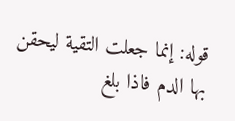قوله: إنما جعلت التقية ليحقن بها الدم فاذا بلغ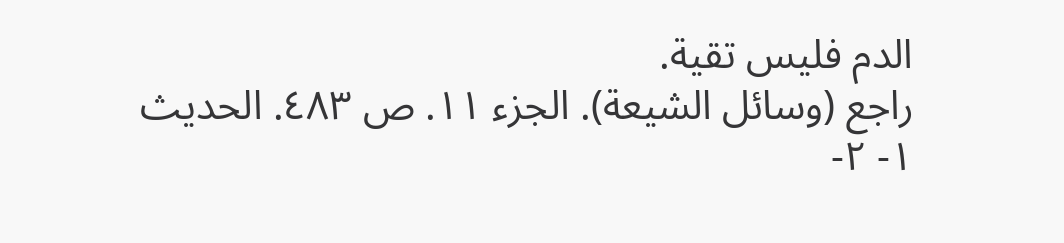الدم فليس تقية.
راجع (وسائل الشيعة). الجزء ١١. ص ٤٨٣. الحديث ١- ٢-